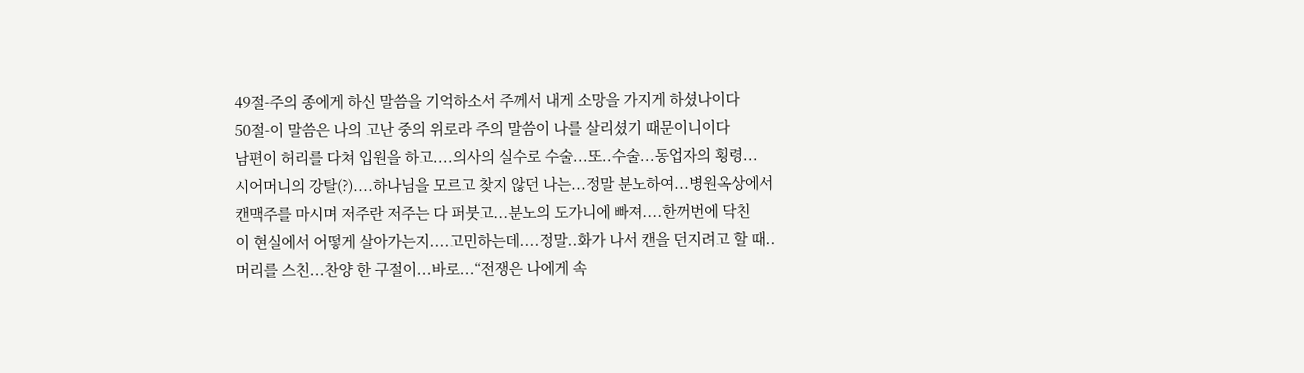49절-주의 종에게 하신 말씀을 기억하소서 주께서 내게 소망을 가지게 하셨나이다
50절-이 말씀은 나의 고난 중의 위로라 주의 말씀이 나를 살리셨기 때문이니이다
남편이 허리를 다쳐 입원을 하고....의사의 실수로 수술...또..수술...동업자의 횡령...
시어머니의 강탈(?)....하나님을 모르고 찾지 않던 나는...정말 분노하여...병원옥상에서
캔맥주를 마시며 저주란 저주는 다 퍼붓고...분노의 도가니에 빠져....한꺼번에 닥친
이 현실에서 어떻게 살아가는지....고민하는데....정말..화가 나서 캔을 던지려고 할 때..
머리를 스친...찬양 한 구절이...바로...“전쟁은 나에게 속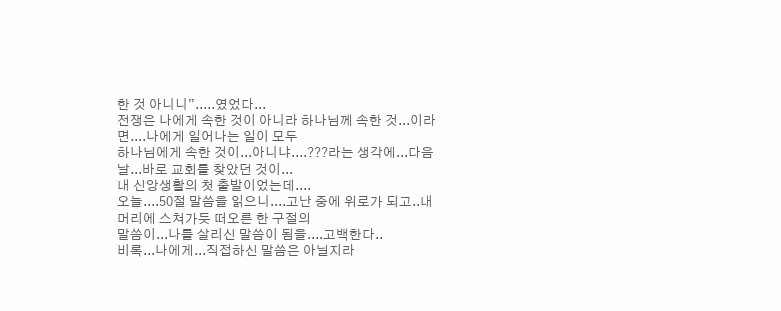한 것 아니니”.....였었다...
전쟁은 나에게 속한 것이 아니라 하나님께 속한 것...이라면....나에게 일어나는 일이 모두
하나님에게 속한 것이...아니냐....???라는 생각에...다음날...바로 교회를 찾았던 것이...
내 신앙생활의 첫 출발이었는데....
오늘....50절 말씀을 읽으니....고난 중에 위로가 되고..내 머리에 스쳐가듯 떠오른 한 구절의
말씀이...나를 살리신 말씀이 됨을....고백한다..
비록...나에게...직접하신 말씀은 아닐지라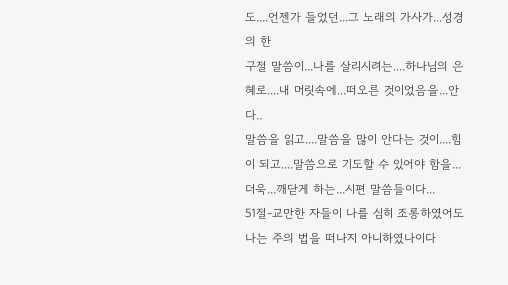도....언젠가 들었던...그 노래의 가사가...성경의 한
구절 말씀이...나를 살리시려는....하나님의 은혜로....내 머릿속에...떠오른 것이었음을...안다..
말씀을 읽고....말씀을 많이 안다는 것이....힘이 되고....말씀으로 기도할 수 있어야 함을...
더욱...깨닫게 하는...시편 말씀들이다...
51절-교만한 자들이 나를 심히 조롱하였어도 나는 주의 법을 떠나지 아니하였나이다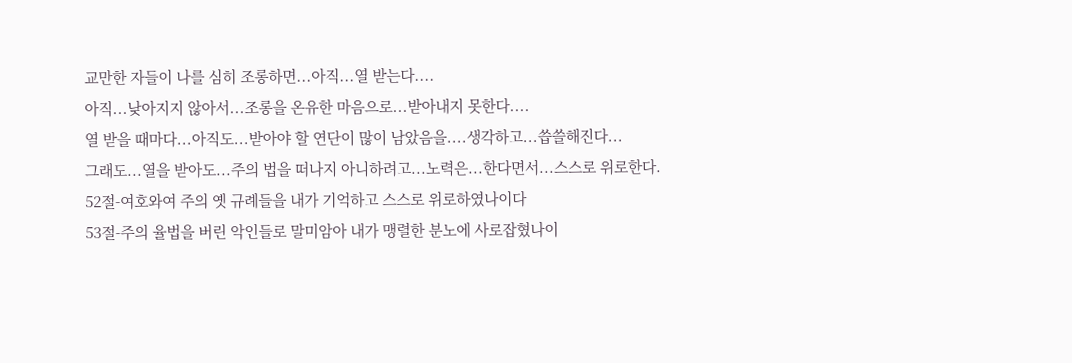교만한 자들이 나를 심히 조롱하면...아직...열 받는다....
아직...낮아지지 않아서...조롱을 온유한 마음으로...받아내지 못한다....
열 받을 때마다...아직도...받아야 할 연단이 많이 남았음을....생각하고...씁쓸해진다...
그래도...열을 받아도...주의 법을 떠나지 아니하려고...노력은...한다면서...스스로 위로한다.
52절-여호와여 주의 옛 규례들을 내가 기억하고 스스로 위로하였나이다
53절-주의 율법을 버린 악인들로 말미암아 내가 맹렬한 분노에 사로잡혔나이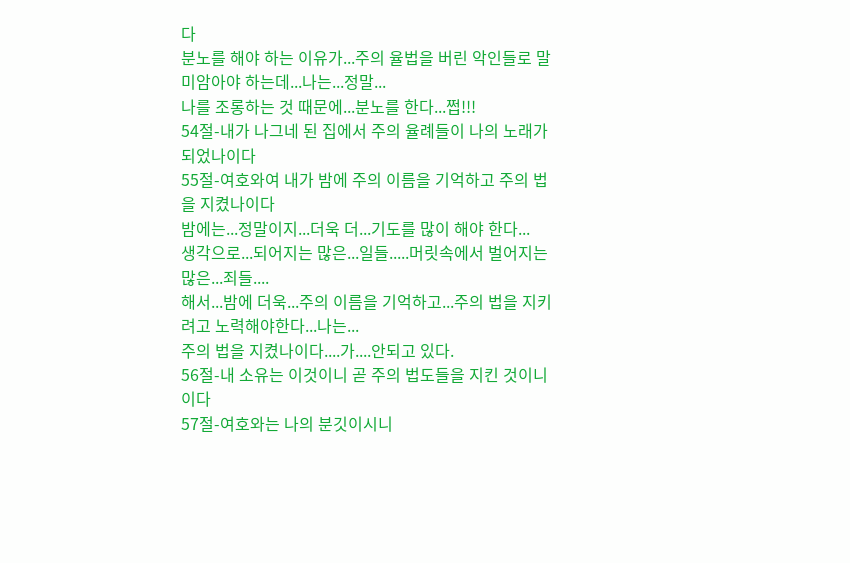다
분노를 해야 하는 이유가...주의 율법을 버린 악인들로 말미암아야 하는데...나는...정말...
나를 조롱하는 것 때문에...분노를 한다...쩝!!!
54절-내가 나그네 된 집에서 주의 율례들이 나의 노래가 되었나이다
55절-여호와여 내가 밤에 주의 이름을 기억하고 주의 법을 지켰나이다
밤에는...정말이지...더욱 더...기도를 많이 해야 한다...
생각으로...되어지는 많은...일들.....머릿속에서 벌어지는 많은...죄들....
해서...밤에 더욱...주의 이름을 기억하고...주의 법을 지키려고 노력해야한다...나는...
주의 법을 지켰나이다....가....안되고 있다.
56절-내 소유는 이것이니 곧 주의 법도들을 지킨 것이니이다
57절-여호와는 나의 분깃이시니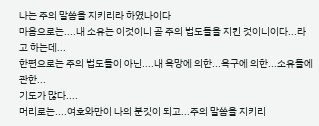나는 주의 말씀을 지키리라 하였나이다
마음으로는....내 소유는 이것이니 곧 주의 법도들을 지킨 것이니이다...라고 하는데...
한편으로는 주의 법도들이 아닌....내 욕망에 의한...욕구에 의한...소유들에 관한...
기도가 많다....
머리로는....여호와만이 나의 분깃이 되고...주의 말씀을 지키리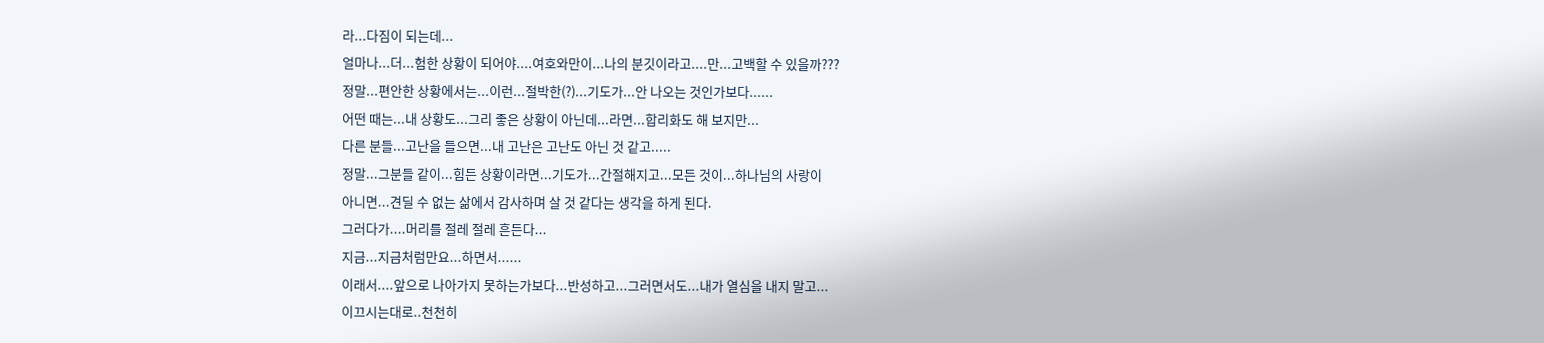라...다짐이 되는데...
얼마나...더...험한 상황이 되어야....여호와만이...나의 분깃이라고....만...고백할 수 있을까???
정말...편안한 상황에서는...이런...절박한(?)...기도가...안 나오는 것인가보다......
어떤 때는...내 상황도...그리 좋은 상황이 아닌데...라면...합리화도 해 보지만...
다른 분들...고난을 들으면...내 고난은 고난도 아닌 것 같고.....
정말...그분들 같이...힘든 상황이라면...기도가...간절해지고...모든 것이...하나님의 사랑이
아니면...견딜 수 없는 삶에서 감사하며 살 것 같다는 생각을 하게 된다.
그러다가....머리를 절레 절레 흔든다...
지금...지금처럼만요...하면서......
이래서....앞으로 나아가지 못하는가보다...반성하고...그러면서도...내가 열심을 내지 말고...
이끄시는대로..천천히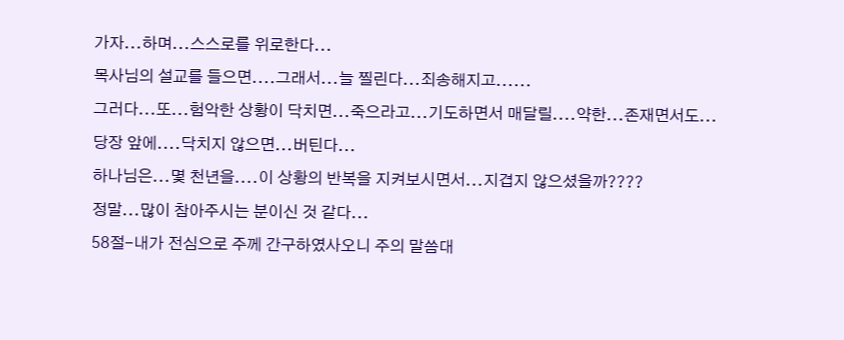가자...하며...스스로를 위로한다...
목사님의 설교를 들으면....그래서...늘 찔린다...죄송해지고......
그러다...또...험악한 상황이 닥치면...죽으라고...기도하면서 매달릴....약한...존재면서도...
당장 앞에....닥치지 않으면...버틴다...
하나님은...몇 천년을....이 상황의 반복을 지켜보시면서...지겹지 않으셨을까????
정말...많이 참아주시는 분이신 것 같다...
58절-내가 전심으로 주께 간구하였사오니 주의 말씀대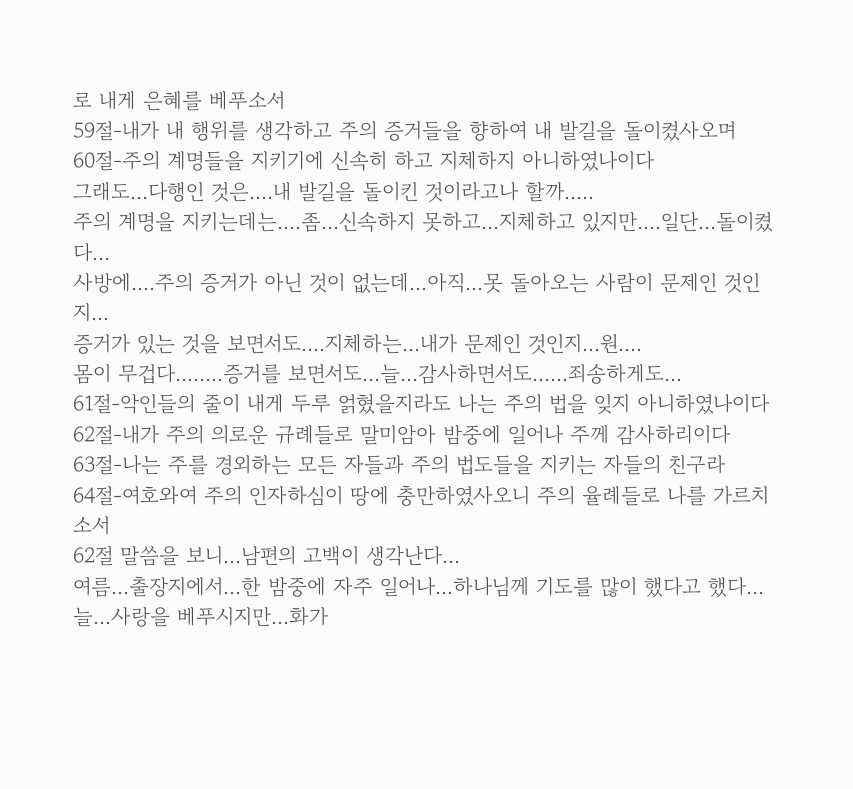로 내게 은혜를 베푸소서
59절-내가 내 행위를 생각하고 주의 증거들을 향하여 내 발길을 돌이켰사오며
60절-주의 계명들을 지키기에 신속히 하고 지체하지 아니하였나이다
그래도...다행인 것은....내 발길을 돌이킨 것이라고나 할까.....
주의 계명을 지키는데는....좀...신속하지 못하고...지체하고 있지만....일단...돌이켰다...
사방에....주의 증거가 아닌 것이 없는데...아직...못 돌아오는 사람이 문제인 것인지...
증거가 있는 것을 보면서도....지체하는...내가 문제인 것인지...원....
몸이 무겁다........증거를 보면서도...늘...감사하면서도......죄송하게도...
61절-악인들의 줄이 내게 두루 얽혔을지라도 나는 주의 법을 잊지 아니하였나이다
62절-내가 주의 의로운 규례들로 말미암아 밤중에 일어나 주께 감사하리이다
63절-나는 주를 경외하는 모든 자들과 주의 법도들을 지키는 자들의 친구라
64절-여호와여 주의 인자하심이 땅에 충만하였사오니 주의 율례들로 나를 가르치소서
62절 말씀을 보니...남편의 고백이 생각난다...
여름...출장지에서...한 밤중에 자주 일어나...하나님께 기도를 많이 했다고 했다...
늘...사랑을 베푸시지만...화가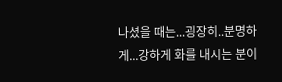나셨을 때는...굉장히..분명하게...강하게 화를 내시는 분이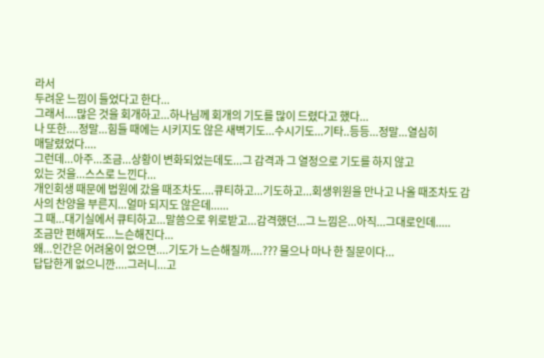라서
두려운 느낌이 들었다고 한다...
그래서....많은 것을 회개하고...하나님께 회개의 기도를 많이 드렸다고 했다...
나 또한....정말...힘들 때에는 시키지도 않은 새벽기도...수시기도...기타..등등...정말...열심히
매달렸었다....
그런데...아주...조금...상황이 변화되었는데도...그 감격과 그 열정으로 기도를 하지 않고
있는 것을...스스로 느낀다...
개인회생 때문에 법원에 갔을 때조차도....큐티하고...기도하고...회생위원을 만나고 나올 때조차도 감사의 찬양을 부른지...얼마 되지도 않은데......
그 때...대기실에서 큐티하고...말씀으로 위로받고...감격했던...그 느낌은...아직...그대로인데.....
조금만 편해져도...느슨해진다...
왜...인간은 어려움이 없으면....기도가 느슨해질까....??? 물으나 마나 한 질문이다...
답답한게 없으니깐....그러니...고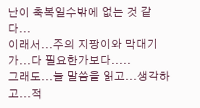난이 축복일수밖에 없는 것 같다...
이래서...주의 지팡이와 막대기가...다 필요한가보다.....
그래도...늘 말씀을 읽고...생각하고...적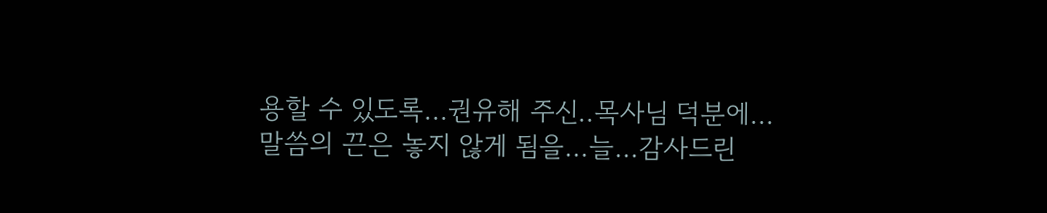용할 수 있도록...권유해 주신..목사님 덕분에...
말씀의 끈은 놓지 않게 됨을...늘...감사드린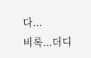다...
비록...더디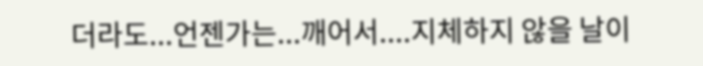더라도...언젠가는...깨어서....지체하지 않을 날이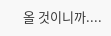올 것이니까....